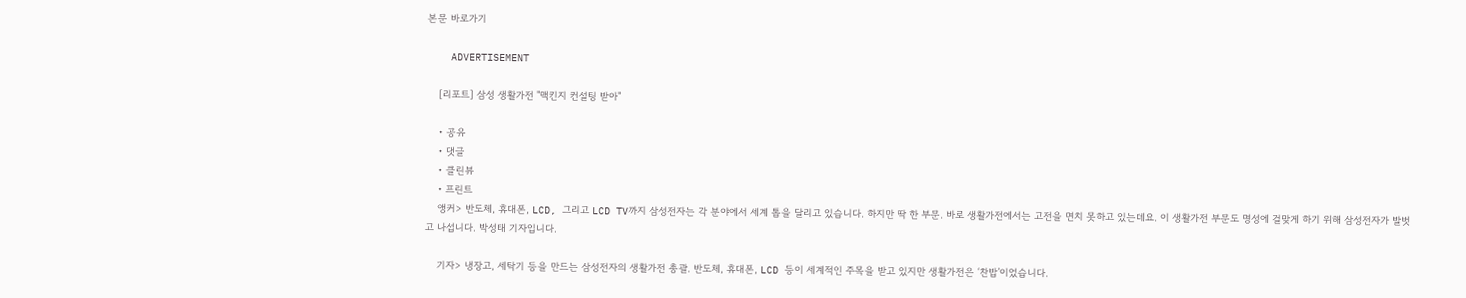본문 바로가기

    ADVERTISEMENT

    [리포트] 삼성 생활가전 "맥킨지 컨설팅 받아"

    • 공유
    • 댓글
    • 클린뷰
    • 프린트
    앵커> 반도체, 휴대폰, LCD, 그리고 LCD TV까지 삼성전자는 각 분야에서 세계 톱을 달리고 있습니다. 하지만 딱 한 부문. 바로 생활가전에서는 고전을 면치 못하고 있는데요. 이 생활가전 부문도 명성에 걸맞게 하기 위해 삼성전자가 발벗고 나섭니다. 박성태 기자입니다.

    기자> 냉장고, 세탁기 등을 만드는 삼성전자의 생활가전 총괄. 반도체, 휴대폰, LCD 등이 세계적인 주목을 받고 있지만 생활가전은 ‘찬밥’이었습니다.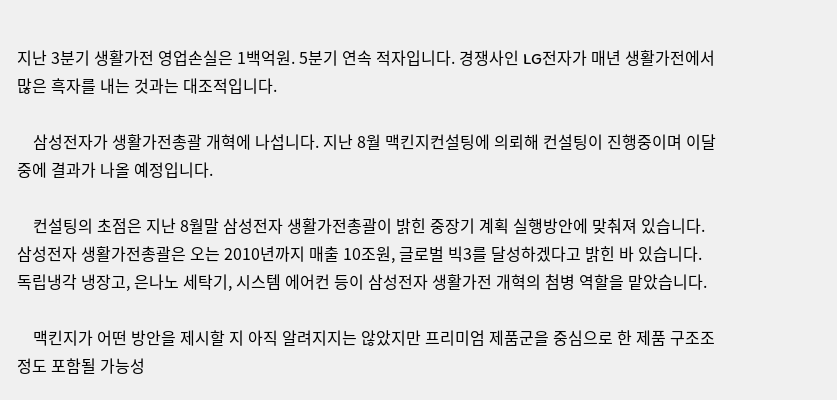지난 3분기 생활가전 영업손실은 1백억원. 5분기 연속 적자입니다. 경쟁사인 LG전자가 매년 생활가전에서 많은 흑자를 내는 것과는 대조적입니다.

    삼성전자가 생활가전총괄 개혁에 나섭니다. 지난 8월 맥킨지컨설팅에 의뢰해 컨설팅이 진행중이며 이달중에 결과가 나올 예정입니다.

    컨설팅의 초점은 지난 8월말 삼성전자 생활가전총괄이 밝힌 중장기 계획 실행방안에 맞춰져 있습니다. 삼성전자 생활가전총괄은 오는 2010년까지 매출 10조원, 글로벌 빅3를 달성하겠다고 밝힌 바 있습니다. 독립냉각 냉장고, 은나노 세탁기, 시스템 에어컨 등이 삼성전자 생활가전 개혁의 첨병 역할을 맡았습니다.

    맥킨지가 어떤 방안을 제시할 지 아직 알려지지는 않았지만 프리미엄 제품군을 중심으로 한 제품 구조조정도 포함될 가능성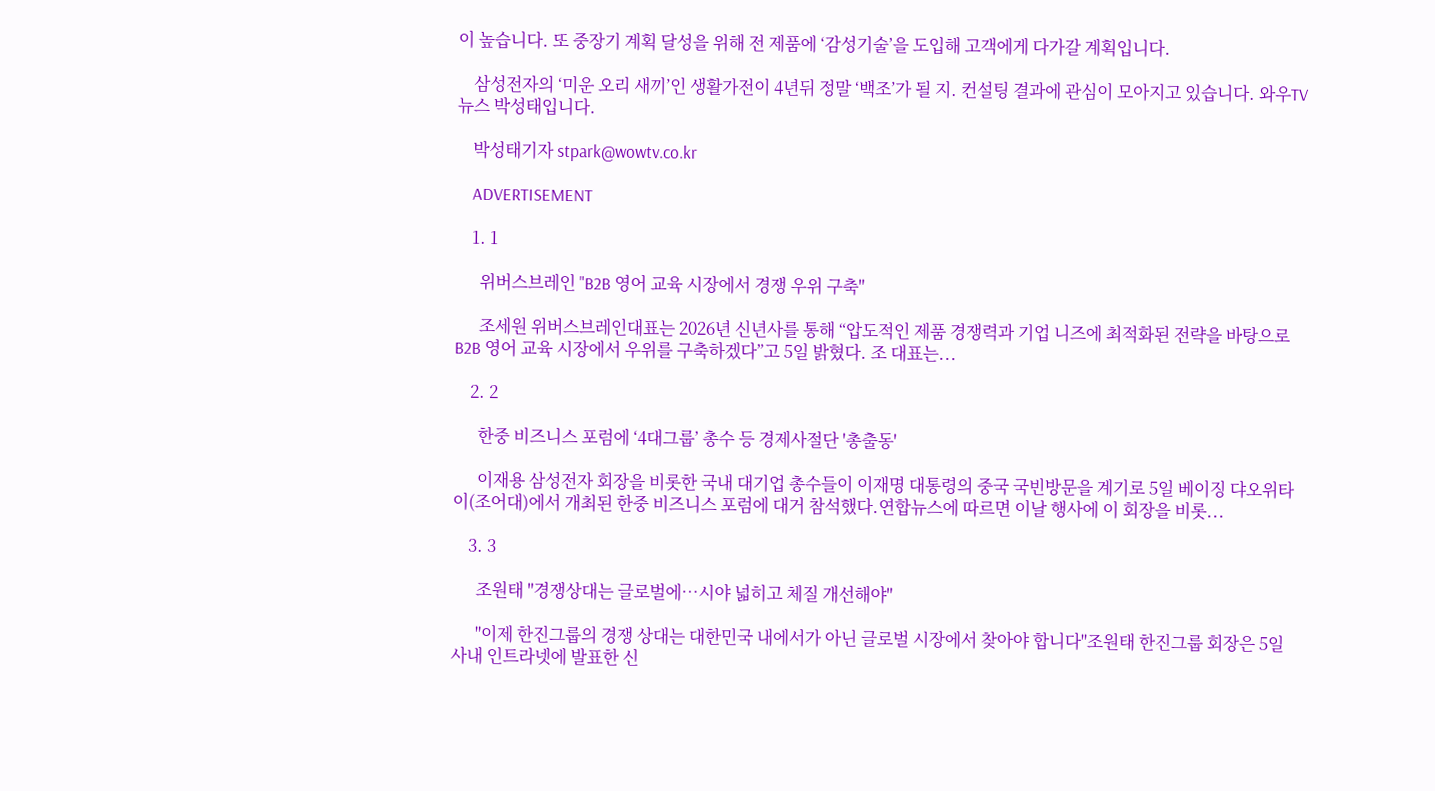이 높습니다. 또 중장기 계획 달성을 위해 전 제품에 ‘감성기술’을 도입해 고객에게 다가갈 계획입니다.

    삼성전자의 ‘미운 오리 새끼’인 생활가전이 4년뒤 정말 ‘백조’가 될 지. 컨설팅 결과에 관심이 모아지고 있습니다. 와우TV뉴스 박성태입니다.

    박성태기자 stpark@wowtv.co.kr

    ADVERTISEMENT

    1. 1

      위버스브레인 "B2B 영어 교육 시장에서 경쟁 우위 구축"

      조세원 위버스브레인대표는 2026년 신년사를 통해 “압도적인 제품 경쟁력과 기업 니즈에 최적화된 전략을 바탕으로 B2B 영어 교육 시장에서 우위를 구축하겠다”고 5일 밝혔다. 조 대표는...

    2. 2

      한중 비즈니스 포럼에 ‘4대그룹’ 총수 등 경제사절단 '총출동'

      이재용 삼성전자 회장을 비롯한 국내 대기업 총수들이 이재명 대통령의 중국 국빈방문을 계기로 5일 베이징 댜오위타이(조어대)에서 개최된 한중 비즈니스 포럼에 대거 참석했다.연합뉴스에 따르면 이날 행사에 이 회장을 비롯...

    3. 3

      조원태 "경쟁상대는 글로벌에…시야 넓히고 체질 개선해야"

      "이제 한진그룹의 경쟁 상대는 대한민국 내에서가 아닌 글로벌 시장에서 찾아야 합니다"조원태 한진그룹 회장은 5일 사내 인트라넷에 발표한 신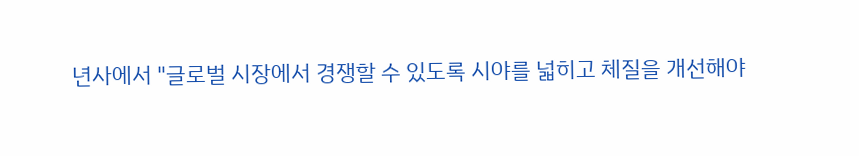년사에서 "글로벌 시장에서 경쟁할 수 있도록 시야를 넓히고 체질을 개선해야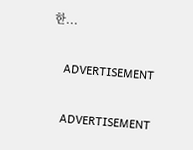한...

    ADVERTISEMENT

    ADVERTISEMENT